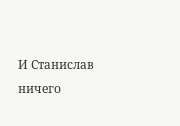И Станислав ничего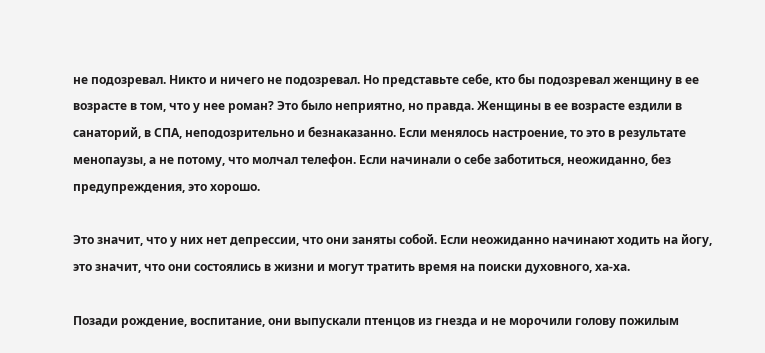не подозревал. Никто и ничего не подозревал. Но представьте себе, кто бы подозревал женщину в ее возрасте в том, что у нее роман? Это было неприятно, но правда. Женщины в ее возрасте ездили в санаторий, в СПА, неподозрительно и безнаказанно. Если менялось настроение, то это в результате менопаузы, а не потому, что молчал телефон. Если начинали о себе заботиться, неожиданно, без предупреждения, это хорошо.

Это значит, что у них нет депрессии, что они заняты собой. Если неожиданно начинают ходить на йогу, это значит, что они состоялись в жизни и могут тратить время на поиски духовного, ха-ха.

Позади рождение, воспитание, они выпускали птенцов из гнезда и не морочили голову пожилым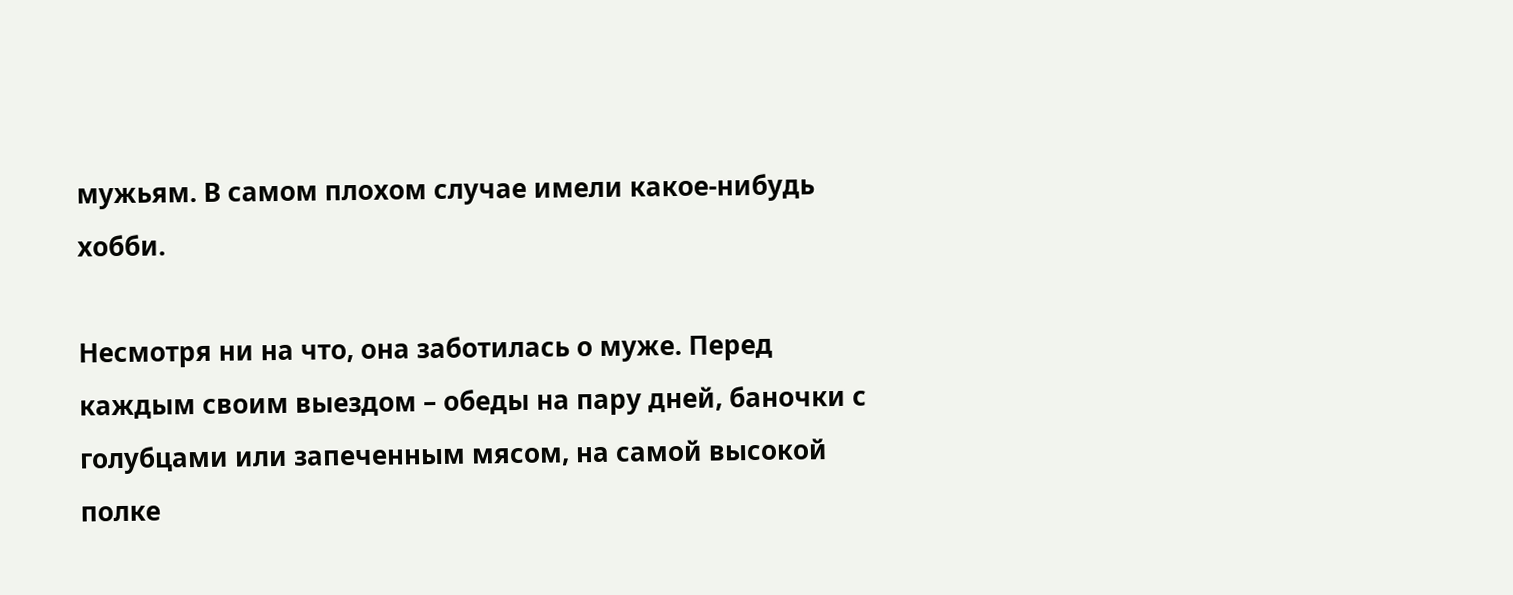мужьям. В самом плохом случае имели какое-нибудь хобби.

Несмотря ни на что, она заботилась о муже. Перед каждым своим выездом – обеды на пару дней, баночки с голубцами или запеченным мясом, на самой высокой полке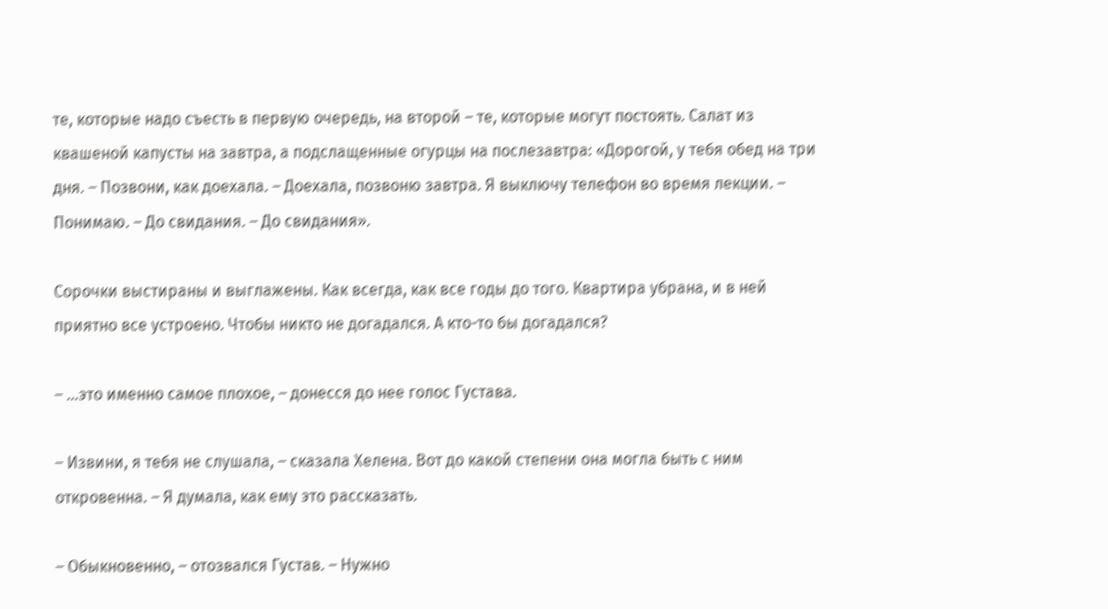те, которые надо съесть в первую очередь, на второй – те, которые могут постоять. Салат из квашеной капусты на завтра, а подслащенные огурцы на послезавтра: «Дорогой, у тебя обед на три дня. – Позвони, как доехала. – Доехала, позвоню завтра. Я выключу телефон во время лекции. – Понимаю. – До свидания. – До свидания».

Сорочки выстираны и выглажены. Как всегда, как все годы до того. Квартира убрана, и в ней приятно все устроено. Чтобы никто не догадался. А кто-то бы догадался?

– …это именно самое плохое, – донесся до нее голос Густава.

– Извини, я тебя не слушала, – сказала Хелена. Вот до какой степени она могла быть с ним откровенна. – Я думала, как ему это рассказать.

– Обыкновенно, – отозвался Густав. – Нужно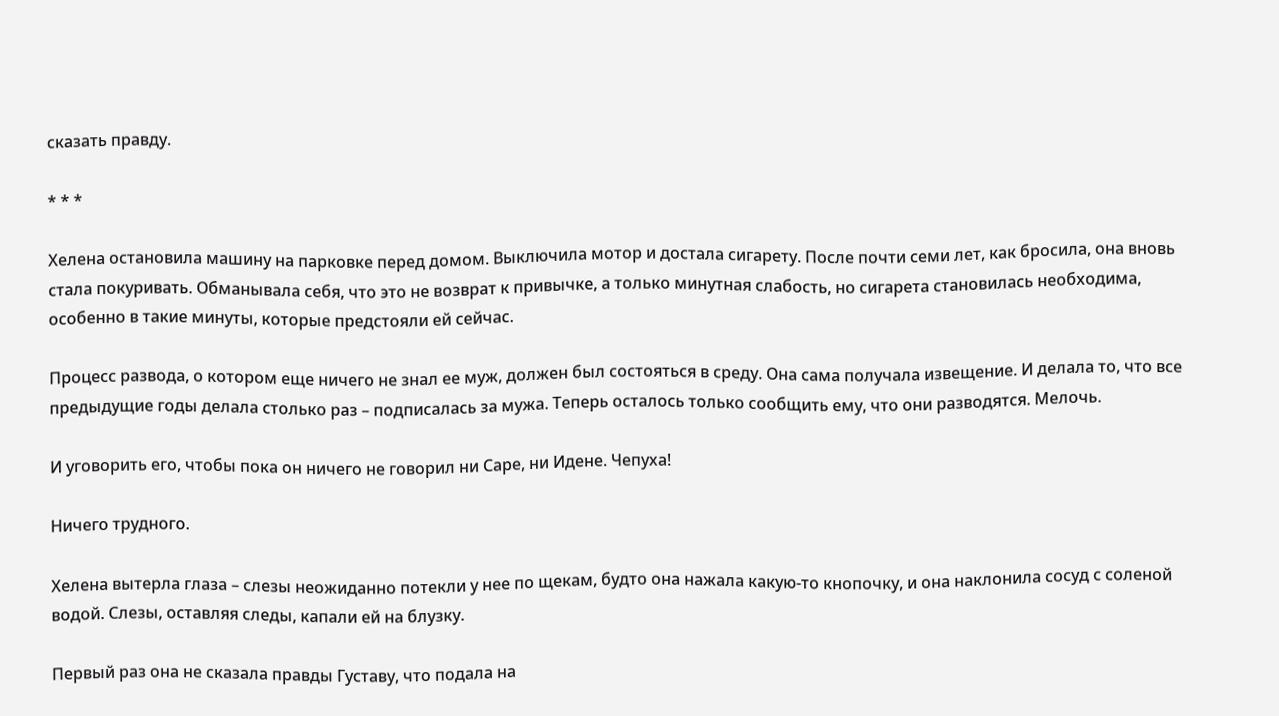сказать правду.

* * *

Хелена остановила машину на парковке перед домом. Выключила мотор и достала сигарету. После почти семи лет, как бросила, она вновь стала покуривать. Обманывала себя, что это не возврат к привычке, а только минутная слабость, но сигарета становилась необходима, особенно в такие минуты, которые предстояли ей сейчас.

Процесс развода, о котором еще ничего не знал ее муж, должен был состояться в среду. Она сама получала извещение. И делала то, что все предыдущие годы делала столько раз – подписалась за мужа. Теперь осталось только сообщить ему, что они разводятся. Мелочь.

И уговорить его, чтобы пока он ничего не говорил ни Саре, ни Идене. Чепуха!

Ничего трудного.

Хелена вытерла глаза – слезы неожиданно потекли у нее по щекам, будто она нажала какую-то кнопочку, и она наклонила сосуд с соленой водой. Слезы, оставляя следы, капали ей на блузку.

Первый раз она не сказала правды Густаву, что подала на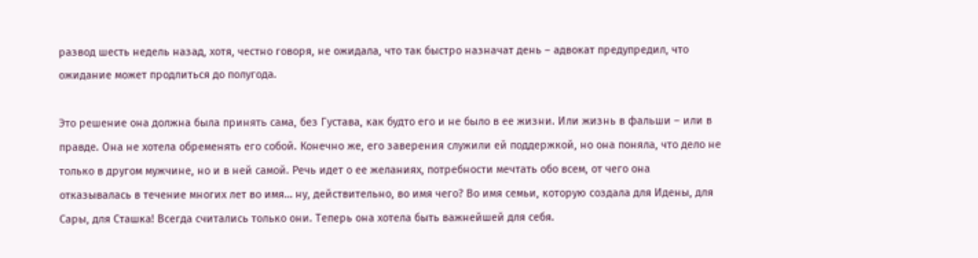развод шесть недель назад, хотя, честно говоря, не ожидала, что так быстро назначат день – адвокат предупредил, что ожидание может продлиться до полугода.

Это решение она должна была принять сама, без Густава, как будто его и не было в ее жизни. Или жизнь в фальши – или в правде. Она не хотела обременять его собой. Конечно же, его заверения служили ей поддержкой, но она поняла, что дело не только в другом мужчине, но и в ней самой. Речь идет о ее желаниях, потребности мечтать обо всем, от чего она отказывалась в течение многих лет во имя… ну, действительно, во имя чего? Во имя семьи, которую создала для Идены, для Сары, для Сташка! Всегда считались только они. Теперь она хотела быть важнейшей для себя.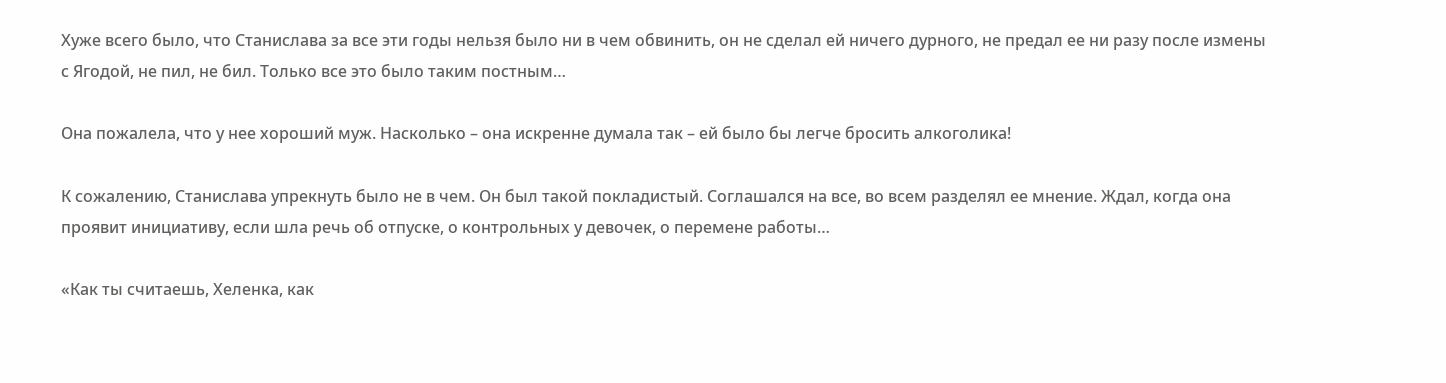Хуже всего было, что Станислава за все эти годы нельзя было ни в чем обвинить, он не сделал ей ничего дурного, не предал ее ни разу после измены с Ягодой, не пил, не бил. Только все это было таким постным…

Она пожалела, что у нее хороший муж. Насколько – она искренне думала так – ей было бы легче бросить алкоголика!

К сожалению, Станислава упрекнуть было не в чем. Он был такой покладистый. Соглашался на все, во всем разделял ее мнение. Ждал, когда она проявит инициативу, если шла речь об отпуске, о контрольных у девочек, о перемене работы…

«Как ты считаешь, Хеленка, как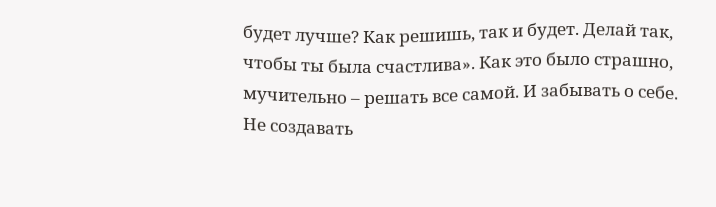будет лучше? Как решишь, так и будет. Делай так, чтобы ты была счастлива». Как это было страшно, мучительно – решать все самой. И забывать о себе. Не создавать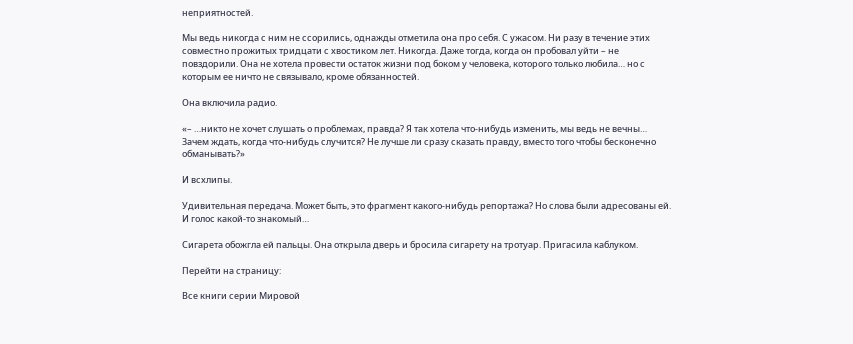неприятностей.

Мы ведь никогда с ним не ссорились, однажды отметила она про себя. С ужасом. Ни разу в течение этих совместно прожитых тридцати с хвостиком лет. Никогда. Даже тогда, когда он пробовал уйти – не повздорили. Она не хотела провести остаток жизни под боком у человека, которого только любила… но с которым ее ничто не связывало, кроме обязанностей.

Она включила радио.

«– …никто не хочет слушать о проблемах, правда? Я так хотела что-нибудь изменить, мы ведь не вечны… Зачем ждать, когда что-нибудь случится? Не лучше ли сразу сказать правду, вместо того чтобы бесконечно обманывать?»

И всхлипы.

Удивительная передача. Может быть, это фрагмент какого-нибудь репортажа? Но слова были адресованы ей. И голос какой-то знакомый…

Сигарета обожгла ей пальцы. Она открыла дверь и бросила сигарету на тротуар. Пригасила каблуком.

Перейти на страницу:

Все книги серии Мировой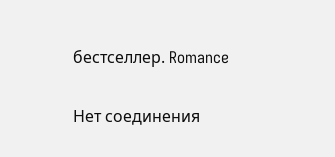бестселлер. Romance

Нет соединения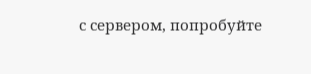с сервером, попробуйте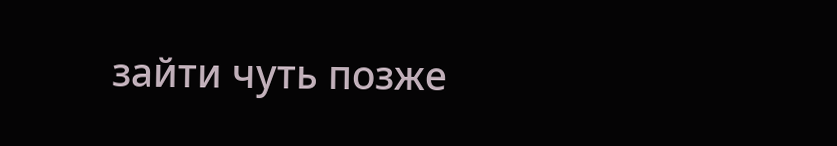зайти чуть позже